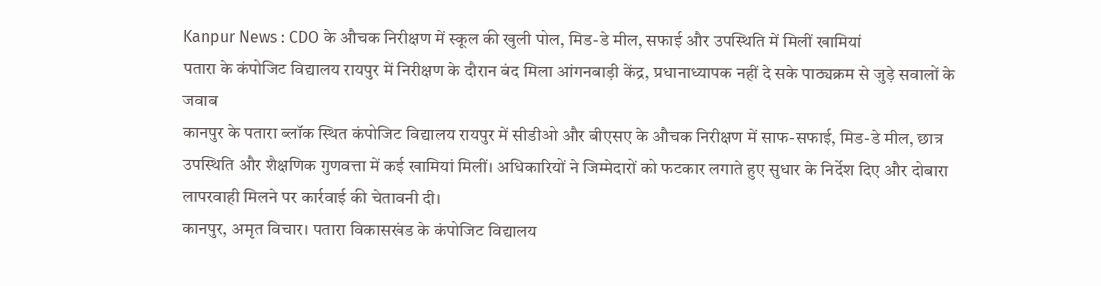Kanpur News : CDO के औचक निरीक्षण में स्कूल की खुली पोल, मिड-डे मील, सफाई और उपस्थिति में मिलीं खामियां
पतारा के कंपोजिट विद्यालय रायपुर में निरीक्षण के दौरान बंद मिला आंगनबाड़ी केंद्र, प्रधानाध्यापक नहीं दे सके पाठ्यक्रम से जुड़े सवालों के जवाब
कानपुर के पतारा ब्लॉक स्थित कंपोजिट विद्यालय रायपुर में सीडीओ और बीएसए के औचक निरीक्षण में साफ-सफाई, मिड-डे मील, छात्र उपस्थिति और शैक्षणिक गुणवत्ता में कई खामियां मिलीं। अधिकारियों ने जिम्मेदारों को फटकार लगाते हुए सुधार के निर्देश दिए और दोबारा लापरवाही मिलने पर कार्रवाई की चेतावनी दी।
कानपुर, अमृत विचार। पतारा विकासखंड के कंपोजिट विद्यालय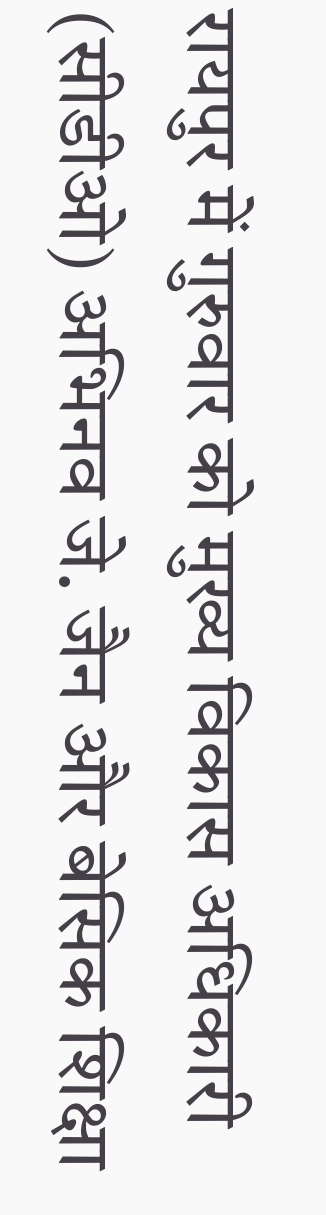रायपुर में गुरुवार को मुख्य विकास अधिकारी (सीडीओ) अभिनव जे. जैन और बेसिक शिक्षा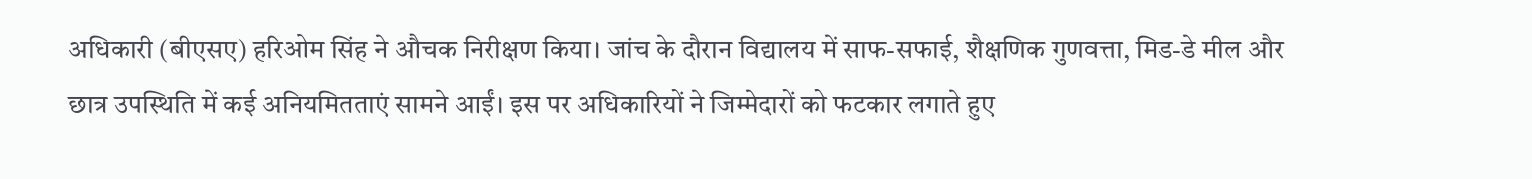अधिकारी (बीएसए) हरिओम सिंह ने औचक निरीक्षण किया। जांच के दौरान विद्यालय में साफ-सफाई, शैक्षणिक गुणवत्ता, मिड-डे मील और छात्र उपस्थिति में कई अनियमितताएं सामने आईं। इस पर अधिकारियों ने जिम्मेदारों को फटकार लगाते हुए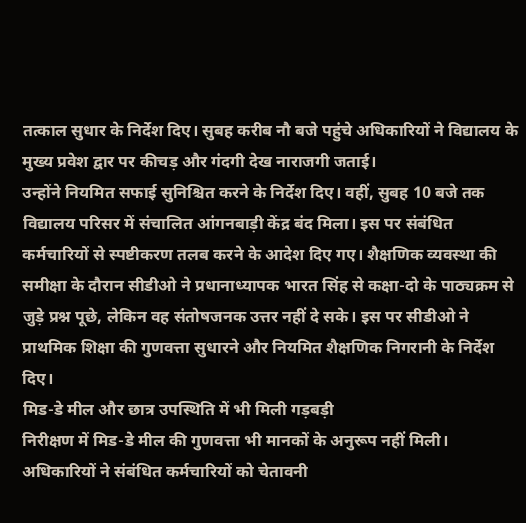तत्काल सुधार के निर्देश दिए। सुबह करीब नौ बजे पहुंचे अधिकारियों ने विद्यालय के मुख्य प्रवेश द्वार पर कीचड़ और गंदगी देख नाराजगी जताई।
उन्होंने नियमित सफाई सुनिश्चित करने के निर्देश दिए। वहीं, सुबह 10 बजे तक विद्यालय परिसर में संचालित आंगनबाड़ी केंद्र बंद मिला। इस पर संबंधित कर्मचारियों से स्पष्टीकरण तलब करने के आदेश दिए गए। शैक्षणिक व्यवस्था की समीक्षा के दौरान सीडीओ ने प्रधानाध्यापक भारत सिंह से कक्षा-दो के पाठ्यक्रम से जुड़े प्रश्न पूछे, लेकिन वह संतोषजनक उत्तर नहीं दे सके। इस पर सीडीओ ने प्राथमिक शिक्षा की गुणवत्ता सुधारने और नियमित शैक्षणिक निगरानी के निर्देश दिए।
मिड-डे मील और छात्र उपस्थिति में भी मिली गड़बड़ी
निरीक्षण में मिड-डे मील की गुणवत्ता भी मानकों के अनुरूप नहीं मिली। अधिकारियों ने संबंधित कर्मचारियों को चेतावनी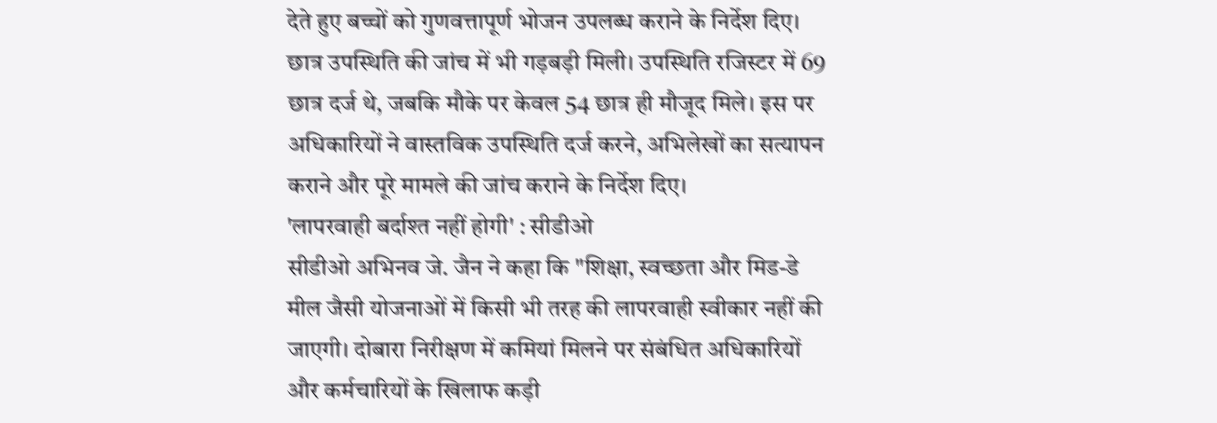देते हुए बच्चों को गुणवत्तापूर्ण भोजन उपलब्ध कराने के निर्देश दिए। छात्र उपस्थिति की जांच में भी गड़बड़ी मिली। उपस्थिति रजिस्टर में 69 छात्र दर्ज थे, जबकि मौके पर केवल 54 छात्र ही मौजूद मिले। इस पर अधिकारियों ने वास्तविक उपस्थिति दर्ज करने, अभिलेखों का सत्यापन कराने और पूरे मामले की जांच कराने के निर्देश दिए।
'लापरवाही बर्दाश्त नहीं होगी' : सीडीओ
सीडीओ अभिनव जे. जैन ने कहा कि "शिक्षा, स्वच्छता और मिड-डे मील जैसी योजनाओं में किसी भी तरह की लापरवाही स्वीकार नहीं की जाएगी। दोबारा निरीक्षण में कमियां मिलने पर संबंधित अधिकारियों और कर्मचारियों के खिलाफ कड़ी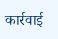कार्रवाई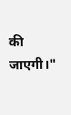की जाएगी।"